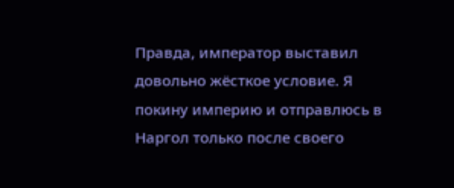Правда, император выставил довольно жёсткое условие. Я покину империю и отправлюсь в Наргол только после своего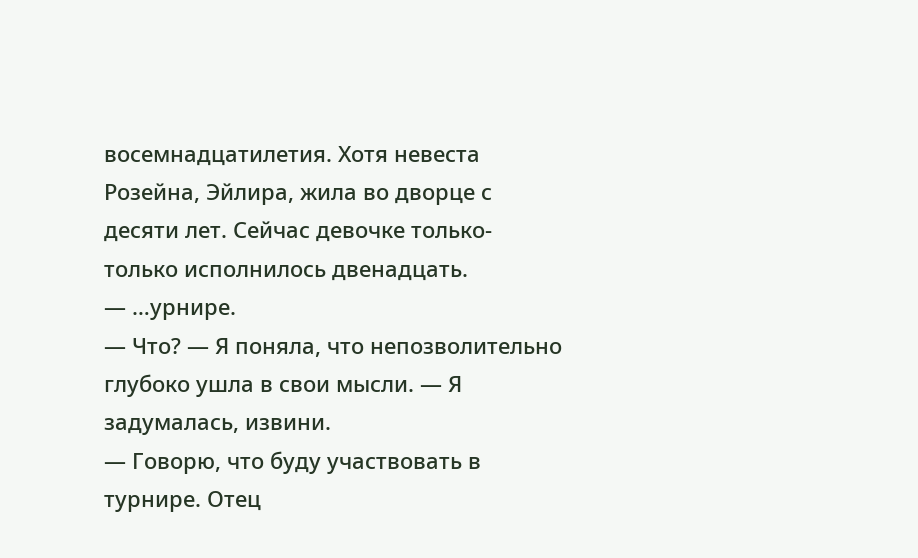восемнадцатилетия. Хотя невеста Розейна, Эйлира, жила во дворце с десяти лет. Сейчас девочке только-только исполнилось двенадцать.
— …урнире.
— Что? — Я поняла, что непозволительно глубоко ушла в свои мысли. — Я задумалась, извини.
— Говорю, что буду участвовать в турнире. Отец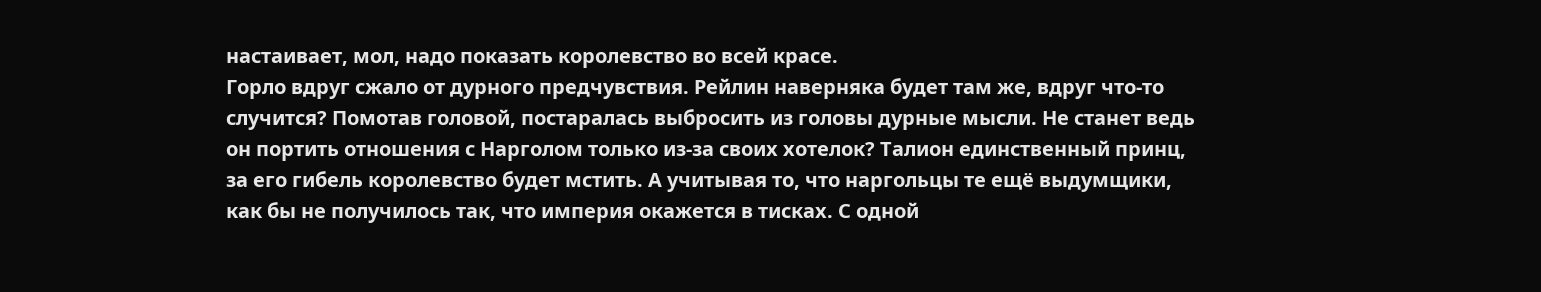настаивает, мол, надо показать королевство во всей красе.
Горло вдруг сжало от дурного предчувствия. Рейлин наверняка будет там же, вдруг что-то случится? Помотав головой, постаралась выбросить из головы дурные мысли. Не станет ведь он портить отношения с Нарголом только из-за своих хотелок? Талион единственный принц, за его гибель королевство будет мстить. А учитывая то, что наргольцы те ещё выдумщики, как бы не получилось так, что империя окажется в тисках. С одной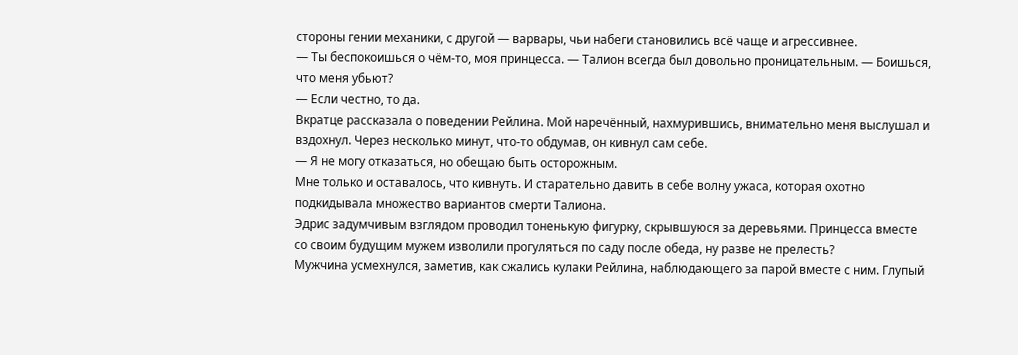стороны гении механики, с другой — варвары, чьи набеги становились всё чаще и агрессивнее.
— Ты беспокоишься о чём-то, моя принцесса. — Талион всегда был довольно проницательным. — Боишься, что меня убьют?
— Если честно, то да.
Вкратце рассказала о поведении Рейлина. Мой наречённый, нахмурившись, внимательно меня выслушал и вздохнул. Через несколько минут, что-то обдумав, он кивнул сам себе.
— Я не могу отказаться, но обещаю быть осторожным.
Мне только и оставалось, что кивнуть. И старательно давить в себе волну ужаса, которая охотно подкидывала множество вариантов смерти Талиона.
Эдрис задумчивым взглядом проводил тоненькую фигурку, скрывшуюся за деревьями. Принцесса вместе со своим будущим мужем изволили прогуляться по саду после обеда, ну разве не прелесть?
Мужчина усмехнулся, заметив, как сжались кулаки Рейлина, наблюдающего за парой вместе с ним. Глупый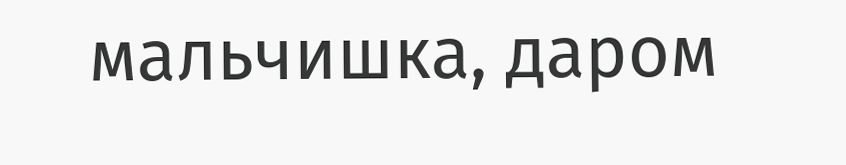мальчишка, даром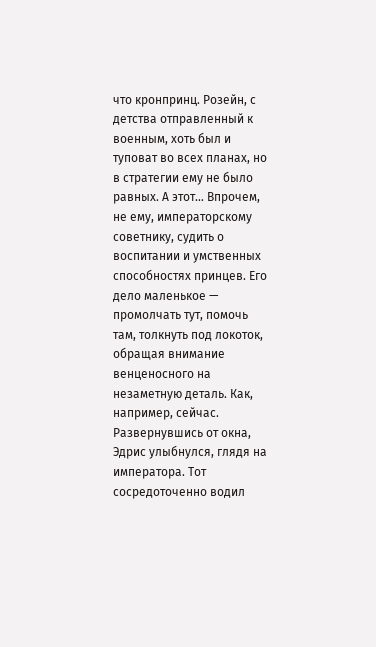что кронпринц. Розейн, с детства отправленный к военным, хоть был и туповат во всех планах, но в стратегии ему не было равных. А этот… Впрочем, не ему, императорскому советнику, судить о воспитании и умственных способностях принцев. Его дело маленькое — промолчать тут, помочь там, толкнуть под локоток, обращая внимание венценосного на незаметную деталь. Как, например, сейчас.
Развернувшись от окна, Эдрис улыбнулся, глядя на императора. Тот сосредоточенно водил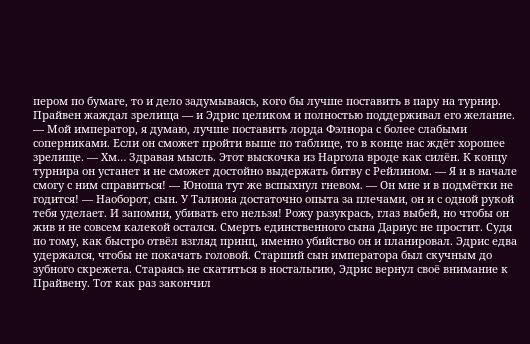пером по бумаге, то и дело задумываясь, кого бы лучше поставить в пару на турнир. Прайвен жаждал зрелища — и Эдрис целиком и полностью поддерживал его желание.
— Мой император, я думаю, лучше поставить лорда Фэлнора с более слабыми соперниками. Если он сможет пройти выше по таблице, то в конце нас ждёт хорошее зрелище. — Хм… Здравая мысль. Этот выскочка из Наргола вроде как силён. К концу турнира он устанет и не сможет достойно выдержать битву с Рейлином. — Я и в начале смогу с ним справиться! — Юноша тут же вспыхнул гневом. — Он мне и в подмётки не годится! — Наоборот, сын. У Талиона достаточно опыта за плечами, он и с одной рукой тебя уделает. И запомни, убивать его нельзя! Рожу разукрась, глаз выбей, но чтобы он жив и не совсем калекой остался. Смерть единственного сына Дариус не простит. Судя по тому, как быстро отвёл взгляд принц, именно убийство он и планировал. Эдрис едва удержался, чтобы не покачать головой. Старший сын императора был скучным до зубного скрежета. Стараясь не скатиться в ностальгию, Эдрис вернул своё внимание к Прайвену. Тот как раз закончил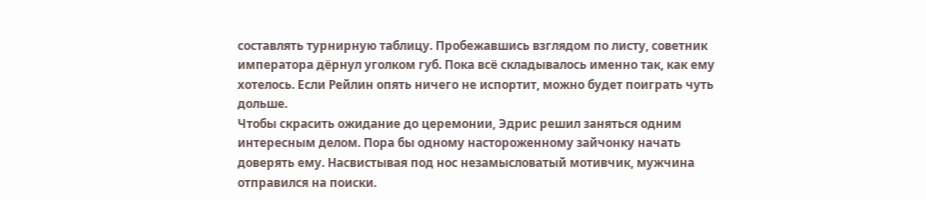составлять турнирную таблицу. Пробежавшись взглядом по листу, советник императора дёрнул уголком губ. Пока всё складывалось именно так, как ему хотелось. Если Рейлин опять ничего не испортит, можно будет поиграть чуть дольше.
Чтобы скрасить ожидание до церемонии, Эдрис решил заняться одним интересным делом. Пора бы одному настороженному зайчонку начать доверять ему. Насвистывая под нос незамысловатый мотивчик, мужчина отправился на поиски.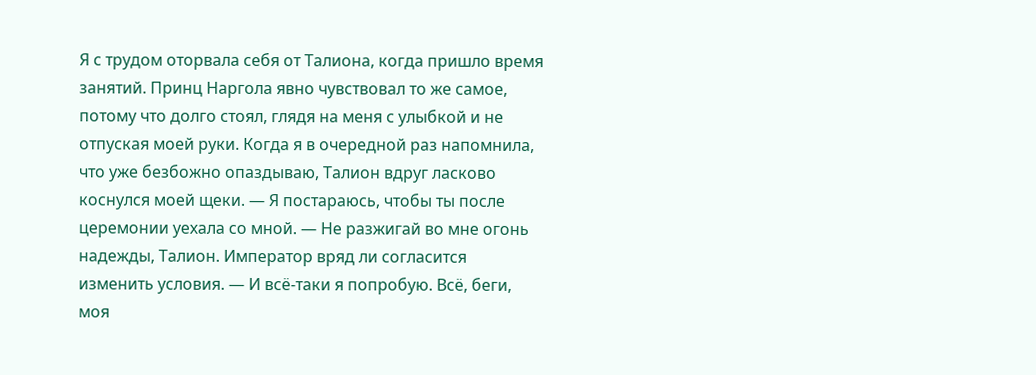Я с трудом оторвала себя от Талиона, когда пришло время занятий. Принц Наргола явно чувствовал то же самое, потому что долго стоял, глядя на меня с улыбкой и не отпуская моей руки. Когда я в очередной раз напомнила, что уже безбожно опаздываю, Талион вдруг ласково коснулся моей щеки. — Я постараюсь, чтобы ты после церемонии уехала со мной. — Не разжигай во мне огонь надежды, Талион. Император вряд ли согласится изменить условия. — И всё-таки я попробую. Всё, беги, моя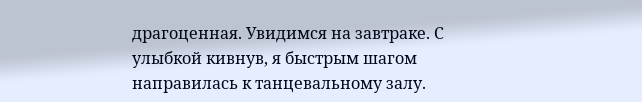драгоценная. Увидимся на завтраке. С улыбкой кивнув, я быстрым шагом направилась к танцевальному залу.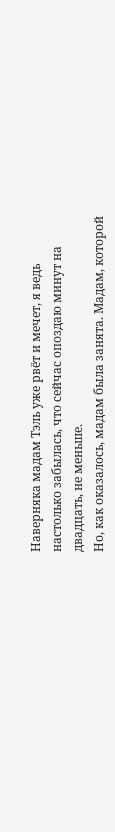Наверняка мадам Тэль уже рвёт и мечет, я ведь настолько забылась, что сейчас опоздаю минут на двадцать, не меньше.
Но, как оказалось, мадам была занята. Мадам, которой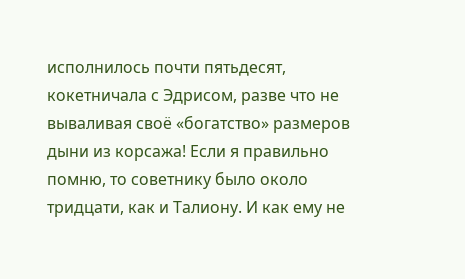исполнилось почти пятьдесят, кокетничала с Эдрисом, разве что не вываливая своё «богатство» размеров дыни из корсажа! Если я правильно помню, то советнику было около тридцати, как и Талиону. И как ему не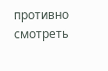противно смотреть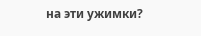на эти ужимки?